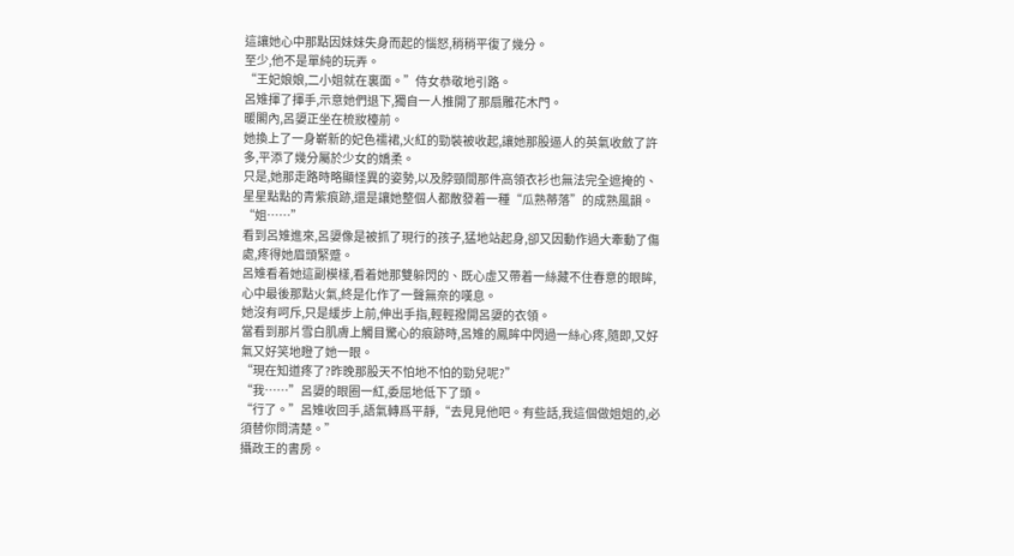這讓她心中那點因妹妹失身而起的惱怒,稍稍平復了幾分。
至少,他不是單純的玩弄。
“王妃娘娘,二小姐就在裏面。”侍女恭敬地引路。
呂雉揮了揮手,示意她們退下,獨自一人推開了那扇雕花木門。
暖閣內,呂嬃正坐在梳妝檯前。
她換上了一身嶄新的妃色襦裙,火紅的勁裝被收起,讓她那股逼人的英氣收斂了許多,平添了幾分屬於少女的嬌柔。
只是,她那走路時略顯怪異的姿勢,以及脖頸間那件高領衣衫也無法完全遮掩的、星星點點的青紫痕跡,還是讓她整個人都散發着一種“瓜熟蒂落”的成熟風韻。
“姐……”
看到呂雉進來,呂嬃像是被抓了現行的孩子,猛地站起身,卻又因動作過大牽動了傷處,疼得她眉頭緊蹙。
呂雉看着她這副模樣,看着她那雙躲閃的、既心虛又帶着一絲藏不住春意的眼眸,心中最後那點火氣,終是化作了一聲無奈的嘆息。
她沒有呵斥,只是緩步上前,伸出手指,輕輕撥開呂嬃的衣領。
當看到那片雪白肌膚上觸目驚心的痕跡時,呂雉的鳳眸中閃過一絲心疼,隨即,又好氣又好笑地瞪了她一眼。
“現在知道疼了?昨晚那股天不怕地不怕的勁兒呢?”
“我……”呂嬃的眼圈一紅,委屈地低下了頭。
“行了。”呂雉收回手,語氣轉爲平靜,“去見見他吧。有些話,我這個做姐姐的,必須替你問清楚。”
攝政王的書房。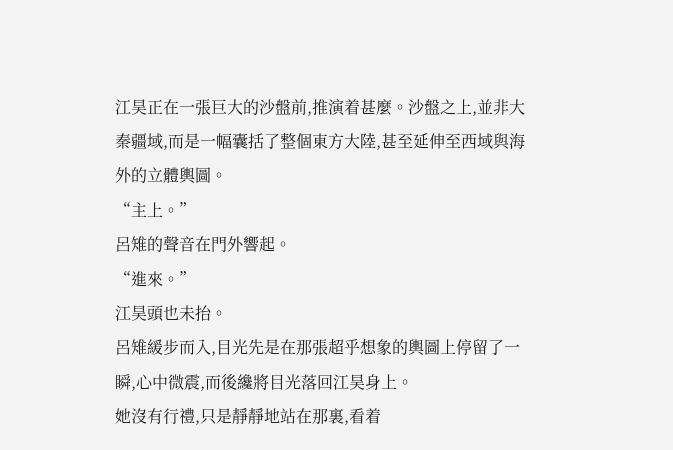江昊正在一張巨大的沙盤前,推演着甚麼。沙盤之上,並非大秦疆域,而是一幅囊括了整個東方大陸,甚至延伸至西域與海外的立體輿圖。
“主上。”
呂雉的聲音在門外響起。
“進來。”
江昊頭也未抬。
呂雉緩步而入,目光先是在那張超乎想象的輿圖上停留了一瞬,心中微震,而後纔將目光落回江昊身上。
她沒有行禮,只是靜靜地站在那裏,看着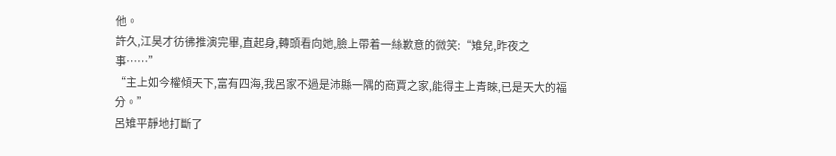他。
許久,江昊才彷彿推演完畢,直起身,轉頭看向她,臉上帶着一絲歉意的微笑:“雉兒,昨夜之事……”
“主上如今權傾天下,富有四海,我呂家不過是沛縣一隅的商賈之家,能得主上青睞,已是天大的福分。”
呂雉平靜地打斷了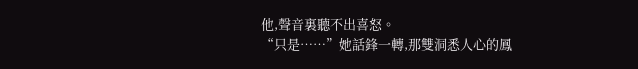他,聲音裏聽不出喜怒。
“只是……”她話鋒一轉,那雙洞悉人心的鳳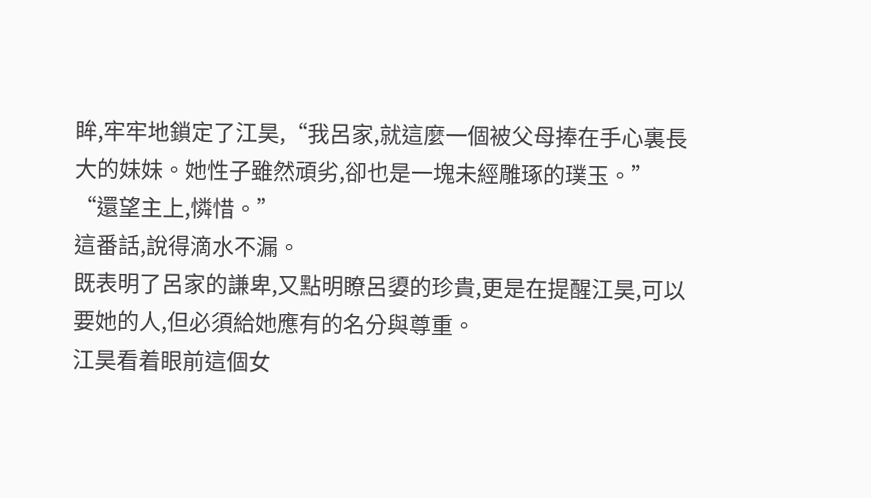眸,牢牢地鎖定了江昊,“我呂家,就這麼一個被父母捧在手心裏長大的妹妹。她性子雖然頑劣,卻也是一塊未經雕琢的璞玉。”
“還望主上,憐惜。”
這番話,說得滴水不漏。
既表明了呂家的謙卑,又點明瞭呂嬃的珍貴,更是在提醒江昊,可以要她的人,但必須給她應有的名分與尊重。
江昊看着眼前這個女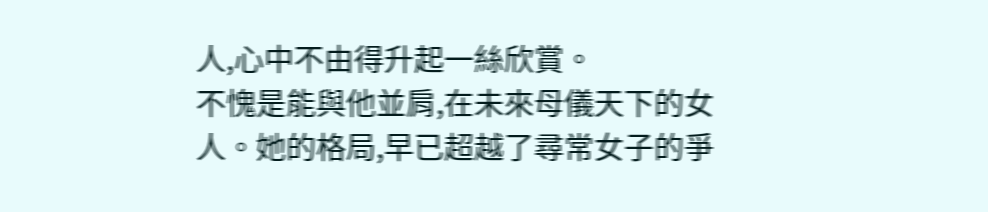人,心中不由得升起一絲欣賞。
不愧是能與他並肩,在未來母儀天下的女人。她的格局,早已超越了尋常女子的爭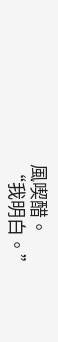風喫醋。
“我明白。”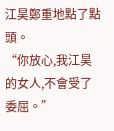江昊鄭重地點了點頭。
“你放心,我江昊的女人,不會受了委屈。”